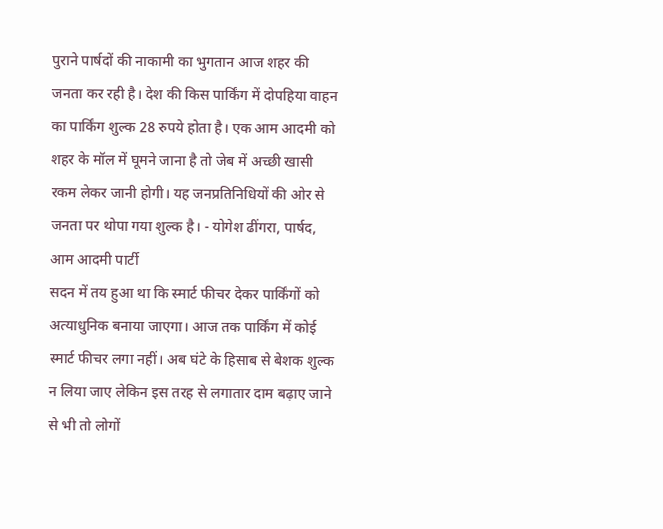पुराने पार्षदों की नाकामी का भुगतान आज शहर की जनता कर रही है। देश की किस पार्किंग में दोपहिया वाहन का पार्किंग शुल्क 28 रुपये होता है। एक आम आदमी को शहर के मॉल में घूमने जाना है तो जेब में अच्छी खासी रकम लेकर जानी होगी। यह जनप्रतिनिधियों की ओर से जनता पर थोपा गया शुल्क है। - योगेश ढींगरा, पार्षद, आम आदमी पार्टी
सदन में तय हुआ था कि स्मार्ट फीचर देकर पार्किंगों को अत्याधुनिक बनाया जाएगा। आज तक पार्किंग में कोई स्मार्ट फीचर लगा नहीं। अब घंटे के हिसाब से बेशक शुल्क न लिया जाए लेकिन इस तरह से लगातार दाम बढ़ाए जाने से भी तो लोगों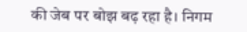की जेब पर बोझ बढ़ रहा है। निगम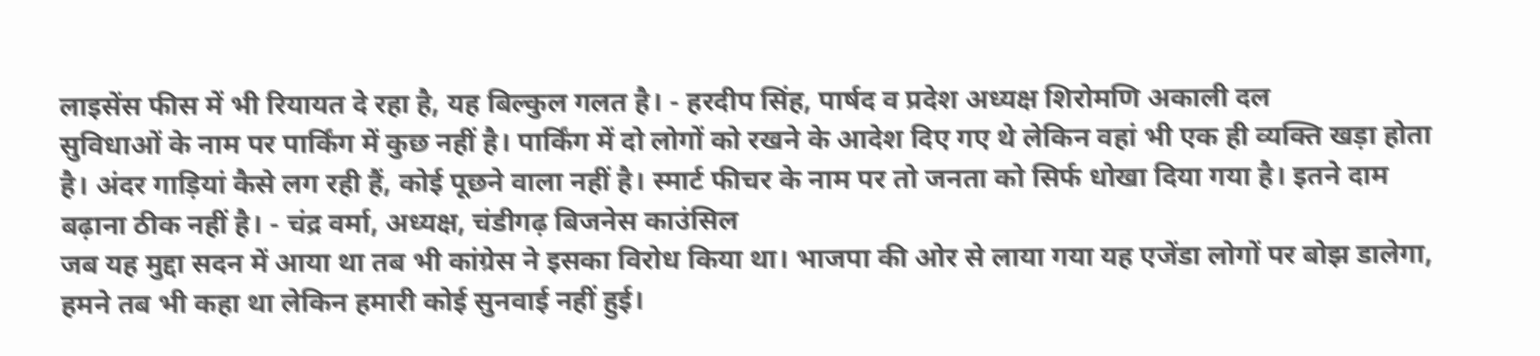लाइसेंस फीस में भी रियायत दे रहा है, यह बिल्कुल गलत है। - हरदीप सिंह, पार्षद व प्रदेश अध्यक्ष शिरोमणि अकाली दल
सुविधाओं के नाम पर पार्किंग में कुछ नहीं है। पार्किंग में दो लोगों को रखने के आदेश दिए गए थे लेकिन वहां भी एक ही व्यक्ति खड़ा होता है। अंदर गाड़ियां कैसे लग रही हैं, कोई पूछने वाला नहीं है। स्मार्ट फीचर के नाम पर तो जनता को सिर्फ धोखा दिया गया है। इतने दाम बढ़ाना ठीक नहीं है। - चंद्र वर्मा, अध्यक्ष, चंडीगढ़ बिजनेस काउंसिल
जब यह मुद्दा सदन में आया था तब भी कांग्रेस ने इसका विरोध किया था। भाजपा की ओर से लाया गया यह एजेंडा लोगों पर बोझ डालेगा, हमने तब भी कहा था लेकिन हमारी कोई सुनवाई नहीं हुई।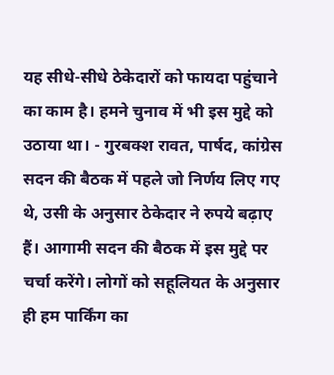यह सीधे-सीधे ठेकेदारों को फायदा पहुंचाने का काम है। हमने चुनाव में भी इस मुद्दे को उठाया था। - गुरबक्श रावत, पार्षद, कांग्रेस
सदन की बैठक में पहले जो निर्णय लिए गए थे, उसी के अनुसार ठेकेदार ने रुपये बढ़ाए हैं। आगामी सदन की बैठक में इस मुद्दे पर चर्चा करेंगे। लोगों को सहूलियत के अनुसार ही हम पार्किंग का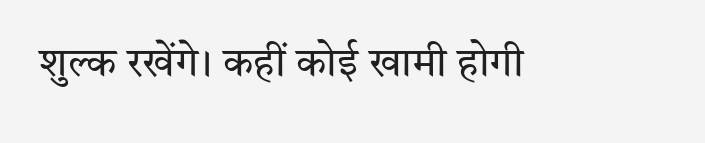शुल्क रखेंगे। कहीं कोई खामी होगी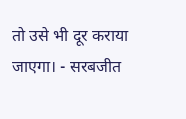तो उसे भी दूर कराया जाएगा। - सरबजीत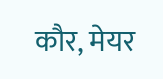कौर, मेयर